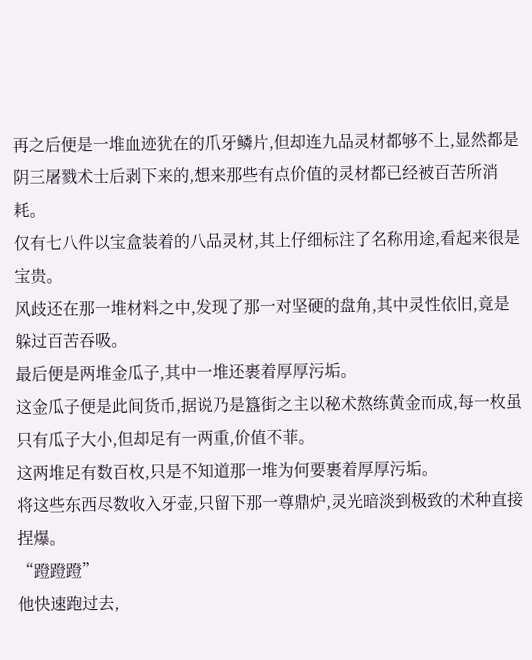再之后便是一堆血迹犹在的爪牙鳞片,但却连九品灵材都够不上,显然都是阴三屠戮术士后剥下来的,想来那些有点价值的灵材都已经被百苦所消耗。
仅有七八件以宝盒装着的八品灵材,其上仔细标注了名称用途,看起来很是宝贵。
风歧还在那一堆材料之中,发现了那一对坚硬的盘角,其中灵性依旧,竟是躲过百苦吞吸。
最后便是两堆金瓜子,其中一堆还裹着厚厚污垢。
这金瓜子便是此间货币,据说乃是簋街之主以秘术熬练黄金而成,每一枚虽只有瓜子大小,但却足有一两重,价值不菲。
这两堆足有数百枚,只是不知道那一堆为何要裹着厚厚污垢。
将这些东西尽数收入牙壶,只留下那一尊鼎炉,灵光暗淡到极致的术种直接捏爆。
“蹬蹬蹬”
他快速跑过去,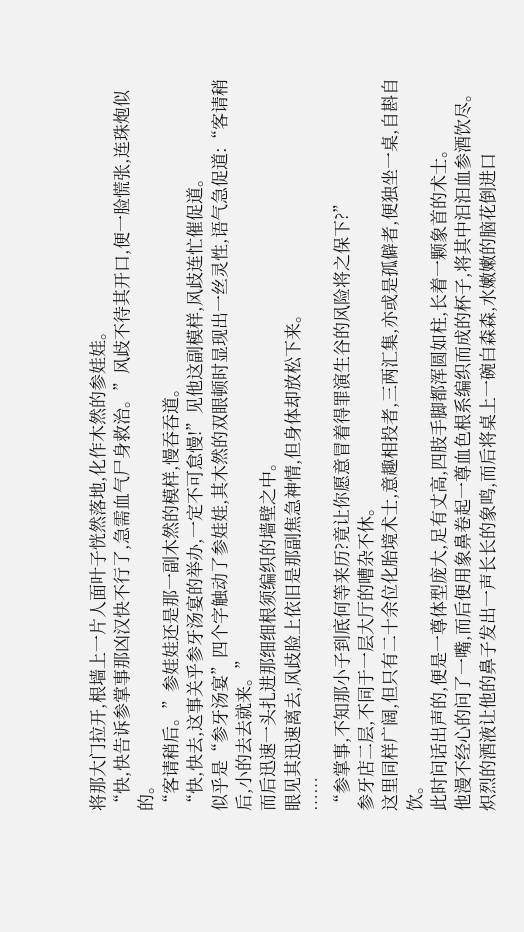将那大门拉开,根墙上一片人面叶子恍然落地,化作木然的参娃娃。
“快,快告诉参掌事那凶汉快不行了,急需血气尸身救治。”风歧不待其开口,便一脸慌张,连珠炮似的。
“客请稍后。”参娃娃还是那一副木然的模样,慢吞吞道。
“快,快去,这事关乎参牙汤宴的举办,一定不可怠慢!”见他这副模样,风歧连忙催促道。
似乎是“参牙汤宴”四个字触动了参娃娃,其木然的双眼顿时显现出一丝灵性,语气急促道:“客请稍后,小的去去就来。”
而后迅速一头扎进那细细根须编织的墙壁之中。
眼见其迅速离去,风歧脸上依旧是那副焦急神情,但身体却放松下来。
……
“参掌事,不知那小子到底何等来历?竟让你愿意冒着得罪演生谷的风险将之保下?”
参牙店二层,不同于一层大厅的嘈杂不休。
这里同样广阔,但只有二十余位化胎境术士,意趣相投者,三两汇集,亦或是孤僻者,便独坐一桌,自斟自饮。
此时问话出声的,便是一尊体型庞大,足有丈高,四肢手脚都浑圆如柱,长着一颗象首的术士。
他漫不经心的问了一嘴,而后便用象鼻卷起一尊血色根系编织而成的杯子,将其中汩汩血参酒饮尽。
炽烈的酒液让他的鼻子发出一声长长的象鸣,而后将桌上一碗白森森,水嫩嫩的脑花倒进口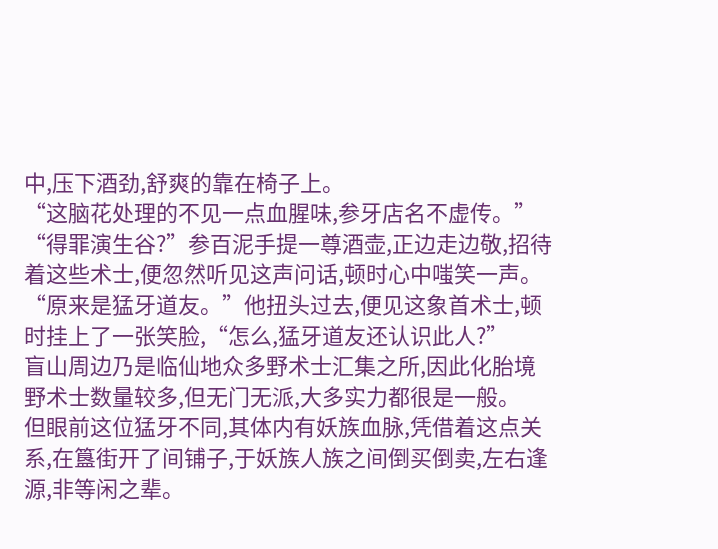中,压下酒劲,舒爽的靠在椅子上。
“这脑花处理的不见一点血腥味,参牙店名不虚传。”
“得罪演生谷?”参百泥手提一尊酒壶,正边走边敬,招待着这些术士,便忽然听见这声问话,顿时心中嗤笑一声。
“原来是猛牙道友。”他扭头过去,便见这象首术士,顿时挂上了一张笑脸,“怎么,猛牙道友还认识此人?”
盲山周边乃是临仙地众多野术士汇集之所,因此化胎境野术士数量较多,但无门无派,大多实力都很是一般。
但眼前这位猛牙不同,其体内有妖族血脉,凭借着这点关系,在簋街开了间铺子,于妖族人族之间倒买倒卖,左右逢源,非等闲之辈。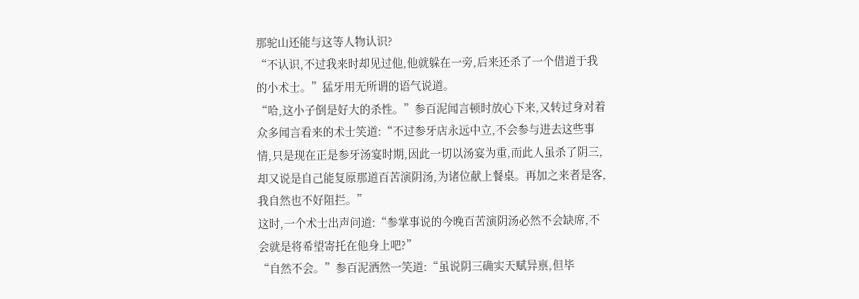那驼山还能与这等人物认识?
“不认识,不过我来时却见过他,他就躲在一旁,后来还杀了一个借道于我的小术士。”猛牙用无所谓的语气说道。
“哈,这小子倒是好大的杀性。”参百泥闻言顿时放心下来,又转过身对着众多闻言看来的术士笑道:“不过参牙店永远中立,不会参与进去这些事情,只是现在正是参牙汤宴时期,因此一切以汤宴为重,而此人虽杀了阴三,却又说是自己能复原那道百苦演阴汤,为诸位献上餐桌。再加之来者是客,我自然也不好阻拦。”
这时,一个术士出声问道:“参掌事说的今晚百苦演阴汤必然不会缺席,不会就是将希望寄托在他身上吧?”
“自然不会。”参百泥洒然一笑道:“虽说阴三确实天赋异禀,但毕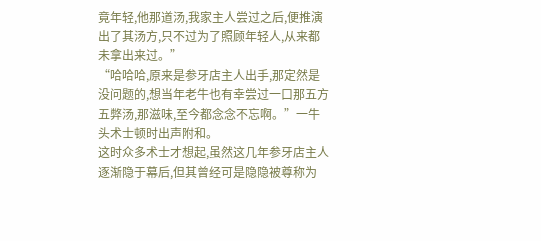竟年轻,他那道汤,我家主人尝过之后,便推演出了其汤方,只不过为了照顾年轻人,从来都未拿出来过。”
“哈哈哈,原来是参牙店主人出手,那定然是没问题的,想当年老牛也有幸尝过一口那五方五弊汤,那滋味,至今都念念不忘啊。”一牛头术士顿时出声附和。
这时众多术士才想起,虽然这几年参牙店主人逐渐隐于幕后,但其曾经可是隐隐被尊称为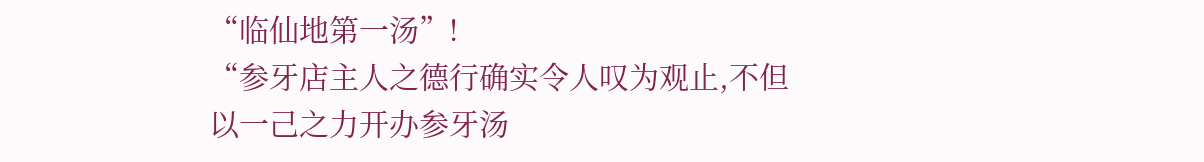“临仙地第一汤”!
“参牙店主人之德行确实令人叹为观止,不但以一己之力开办参牙汤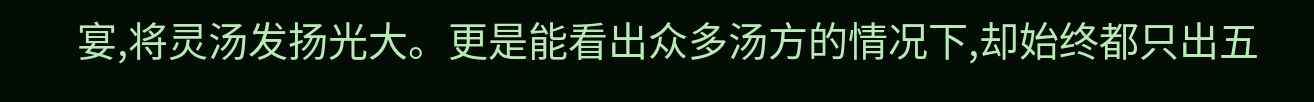宴,将灵汤发扬光大。更是能看出众多汤方的情况下,却始终都只出五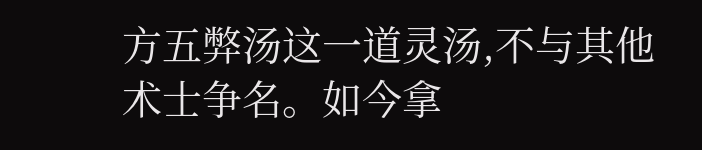方五弊汤这一道灵汤,不与其他术士争名。如今拿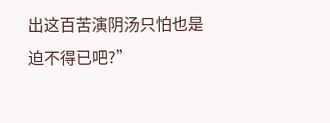出这百苦演阴汤只怕也是迫不得已吧?”